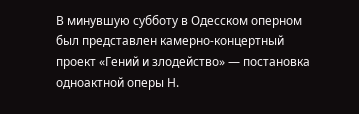В минувшую субботу в Одесском оперном был представлен камерно-концертный проект «Гений и злодейство» — постановка одноактной оперы Н.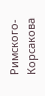Римского-Корсакова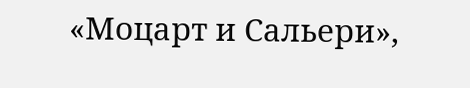«Моцарт и Сальери»,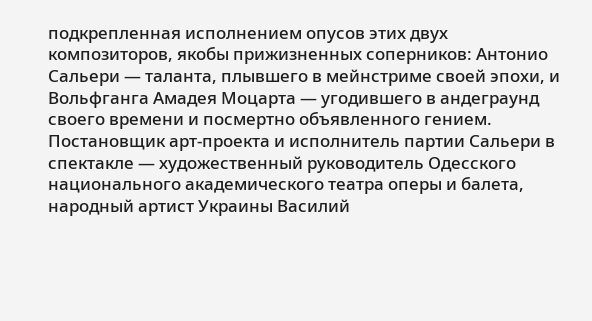подкрепленная исполнением опусов этих двух композиторов, якобы прижизненных соперников: Антонио Сальери — таланта, плывшего в мейнстриме своей эпохи, и Вольфганга Амадея Моцарта — угодившего в андеграунд своего времени и посмертно объявленного гением.
Постановщик арт-проекта и исполнитель партии Сальери в спектакле — художественный руководитель Одесского национального академического театра оперы и балета, народный артист Украины Василий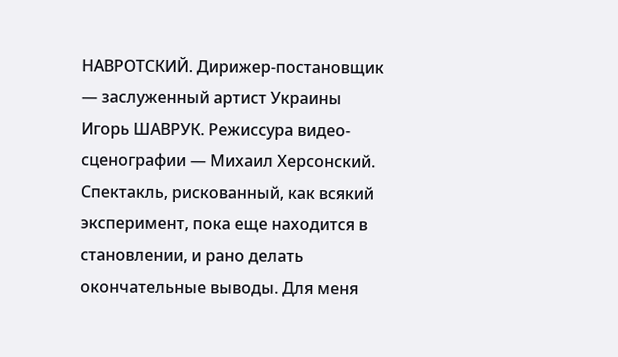НАВРОТСКИЙ. Дирижер-постановщик — заслуженный артист Украины Игорь ШАВРУК. Режиссура видео-сценографии — Михаил Херсонский.
Спектакль, рискованный, как всякий эксперимент, пока еще находится в становлении, и рано делать окончательные выводы. Для меня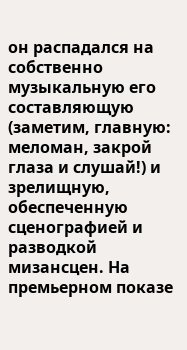он распадался на собственно музыкальную его составляющую (заметим, главную: меломан, закрой глаза и слушай!) и зрелищную, обеспеченную сценографией и разводкой мизансцен. На премьерном показе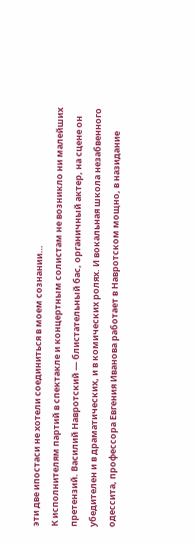эти две ипостаси не хотели соединиться в моем сознании…
К исполнителям партий в спектакле и концертным солистам не возникло ни малейших претензий. Василий Навротский — блистательный бас, органичный актер, на сцене он убедителен и в драматических, и в комических ролях. И вокальная школа незабвенного одессита, профессора Евгения Иванова работает в Навротском мощно, в назидание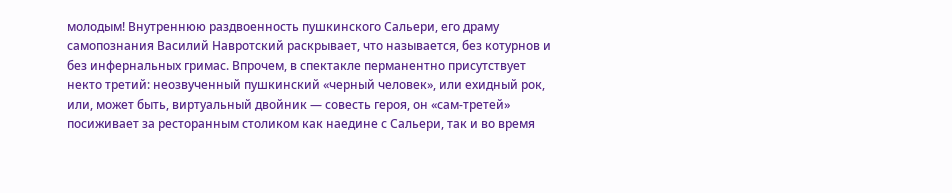молодым! Внутреннюю раздвоенность пушкинского Сальери, его драму самопознания Василий Навротский раскрывает, что называется, без котурнов и без инфернальных гримас. Впрочем, в спектакле перманентно присутствует некто третий: неозвученный пушкинский «черный человек», или ехидный рок, или, может быть, виртуальный двойник — совесть героя, он «сам-третей» посиживает за ресторанным столиком как наедине с Сальери, так и во время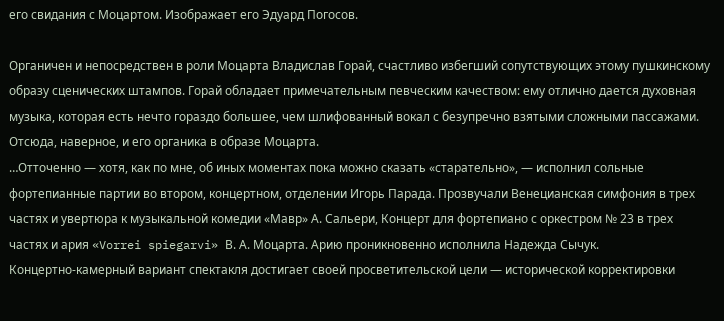его свидания с Моцартом. Изображает его Эдуард Погосов.

Органичен и непосредствен в роли Моцарта Владислав Горай, счастливо избегший сопутствующих этому пушкинскому образу сценических штампов. Горай обладает примечательным певческим качеством: ему отлично дается духовная музыка, которая есть нечто гораздо большее, чем шлифованный вокал с безупречно взятыми сложными пассажами. Отсюда, наверное, и его органика в образе Моцарта.
…Отточенно — хотя, как по мне, об иных моментах пока можно сказать «старательно», — исполнил сольные фортепианные партии во втором, концертном, отделении Игорь Парада. Прозвучали Венецианская симфония в трех частях и увертюра к музыкальной комедии «Мавр» А. Сальери, Концерт для фортепиано с оркестром № 23 в трех частях и ария «Vorrei spiegarvi» В. А. Моцарта. Арию проникновенно исполнила Надежда Сычук.
Концертно-камерный вариант спектакля достигает своей просветительской цели — исторической корректировки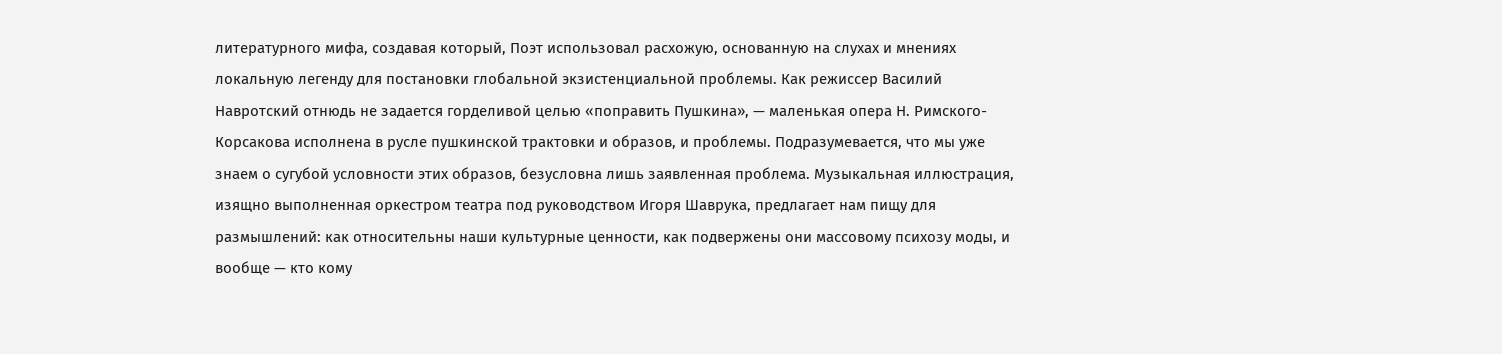литературного мифа, создавая который, Поэт использовал расхожую, основанную на слухах и мнениях локальную легенду для постановки глобальной экзистенциальной проблемы. Как режиссер Василий Навротский отнюдь не задается горделивой целью «поправить Пушкина», — маленькая опера Н. Римского-Корсакова исполнена в русле пушкинской трактовки и образов, и проблемы. Подразумевается, что мы уже знаем о сугубой условности этих образов, безусловна лишь заявленная проблема. Музыкальная иллюстрация, изящно выполненная оркестром театра под руководством Игоря Шаврука, предлагает нам пищу для размышлений: как относительны наши культурные ценности, как подвержены они массовому психозу моды, и вообще — кто кому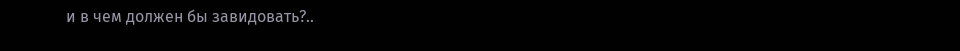и в чем должен бы завидовать?..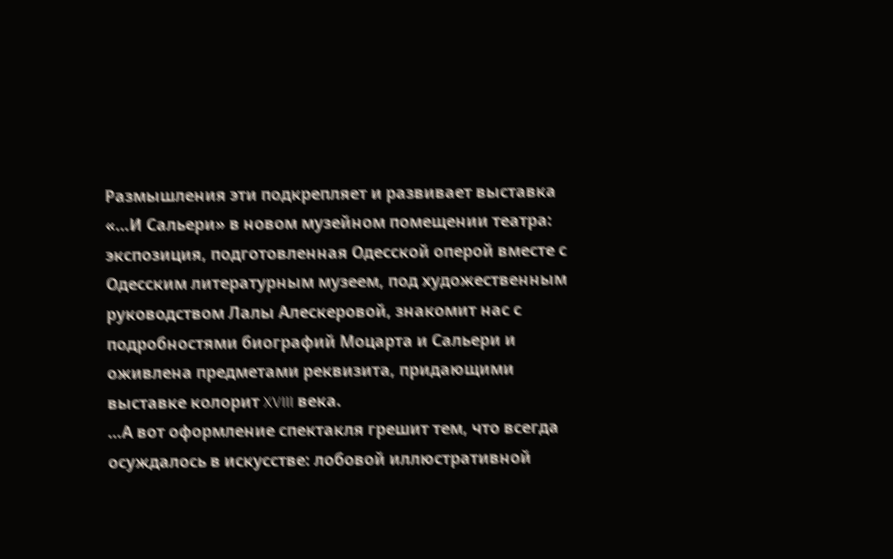Размышления эти подкрепляет и развивает выставка «…И Сальери» в новом музейном помещении театра: экспозиция, подготовленная Одесской оперой вместе с Одесским литературным музеем, под художественным руководством Лалы Алескеровой, знакомит нас с подробностями биографий Моцарта и Сальери и оживлена предметами реквизита, придающими выставке колорит XVIII века.
…А вот оформление спектакля грешит тем, что всегда осуждалось в искусстве: лобовой иллюстративной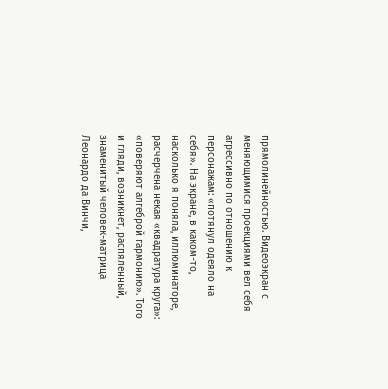прямолинейностью. Видеоэкран с меняющимися проекциями вел себя агрессивно по отношению к персонажам: «потянул одеяло на себя». На экране, в каком-то, насколько я поняла, иллюминаторе, расчерчена некая «квадратура круга»: «поверяют алгеброй гармонию». Того и гляди, возникнет, распяленный, знаменитый человек-матрица Леонардо да Винчи,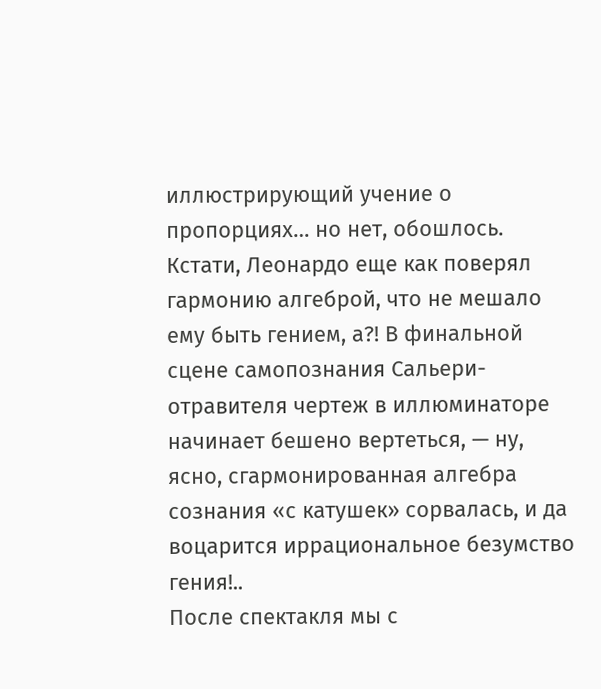иллюстрирующий учение о пропорциях… но нет, обошлось. Кстати, Леонардо еще как поверял гармонию алгеброй, что не мешало ему быть гением, а?! В финальной сцене самопознания Сальери-отравителя чертеж в иллюминаторе начинает бешено вертеться, — ну, ясно, сгармонированная алгебра сознания «с катушек» сорвалась, и да воцарится иррациональное безумство гения!..
После спектакля мы с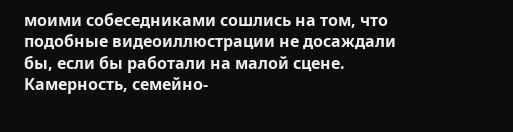моими собеседниками сошлись на том, что подобные видеоиллюстрации не досаждали бы, если бы работали на малой сцене. Камерность, семейно-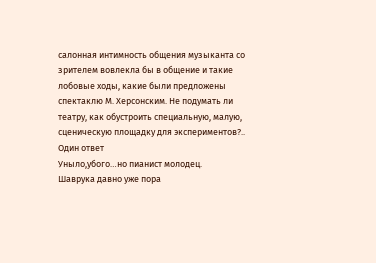салонная интимность общения музыканта со зрителем вовлекла бы в общение и такие лобовые ходы, какие были предложены спектаклю М. Херсонским. Не подумать ли театру, как обустроить специальную, малую, сценическую площадку для экспериментов?..
Один ответ
Уныло,убого…но пианист молодец.
Шаврука давно уже пора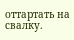оттартать на свалку.